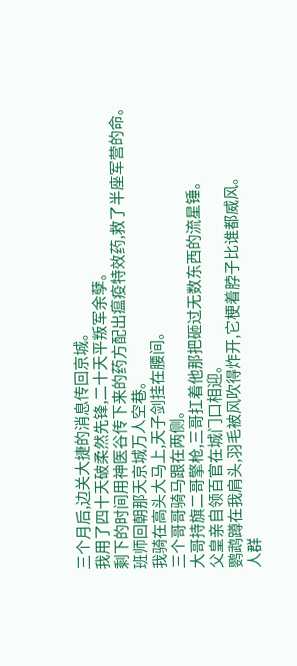三个月后,边关大捷的消息传回京城。
我用了四十天破柔然先锋,二十天平叛军余孽。
剩下的时间用神医谷传下来的药方配出瘟疫特效药,救了半座军营的命。
班师回朝那天京城万人空巷。
我骑在高头大马上,天子剑挂在腰间。
三个哥哥骑马跟在两侧。
大哥持旗二哥擎枪,三哥扛着他那把砸过无数东西的流星锤。
父皇亲自领百官在城门口相迎。
鹦鹉蹲在我肩头,羽毛被风吹得炸开,它梗着脖子比谁都威风。
人群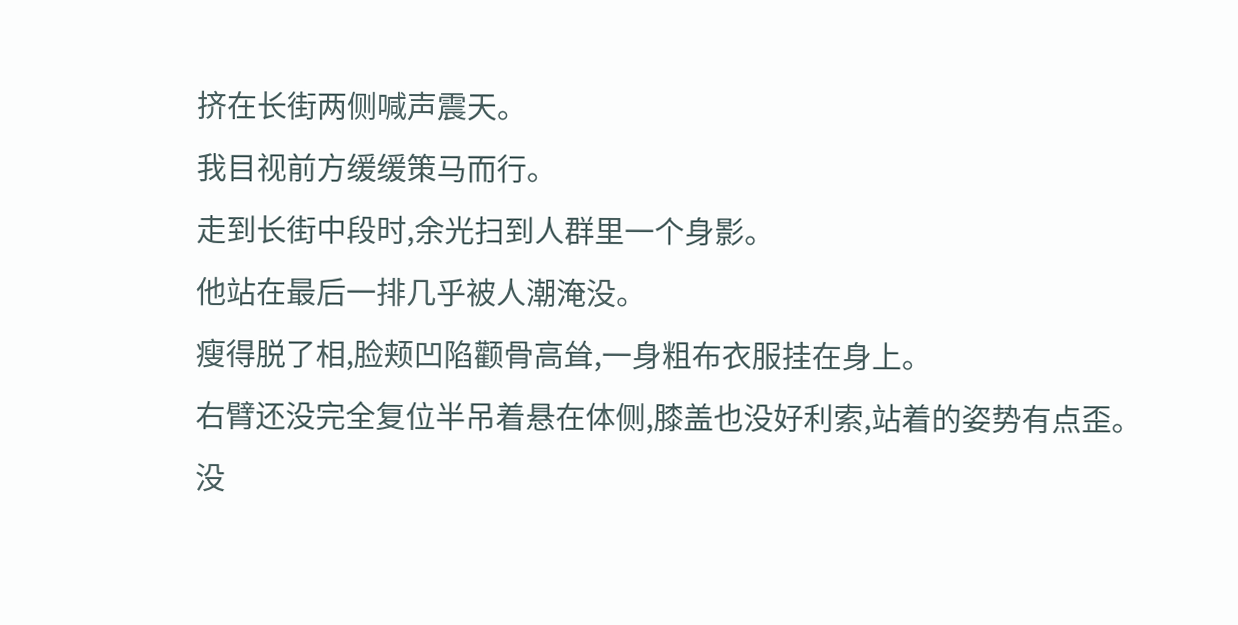挤在长街两侧喊声震天。
我目视前方缓缓策马而行。
走到长街中段时,余光扫到人群里一个身影。
他站在最后一排几乎被人潮淹没。
瘦得脱了相,脸颊凹陷颧骨高耸,一身粗布衣服挂在身上。
右臂还没完全复位半吊着悬在体侧,膝盖也没好利索,站着的姿势有点歪。
没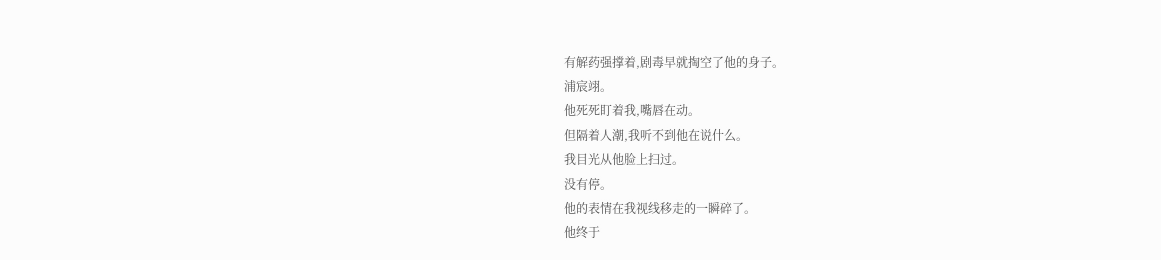有解药强撑着,剧毒早就掏空了他的身子。
浦宸翊。
他死死盯着我,嘴唇在动。
但隔着人潮,我听不到他在说什么。
我目光从他脸上扫过。
没有停。
他的表情在我视线移走的一瞬碎了。
他终于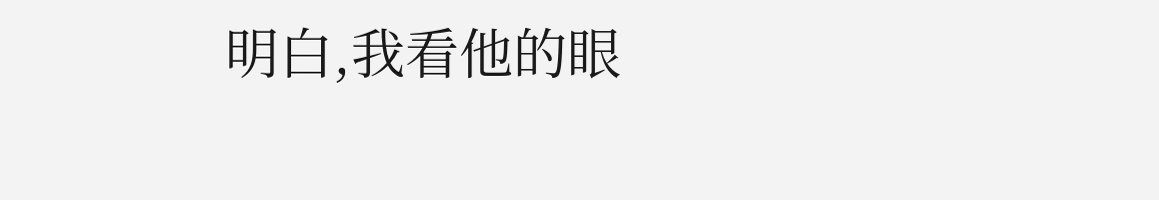明白,我看他的眼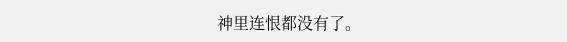神里连恨都没有了。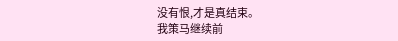没有恨,才是真结束。
我策马继续前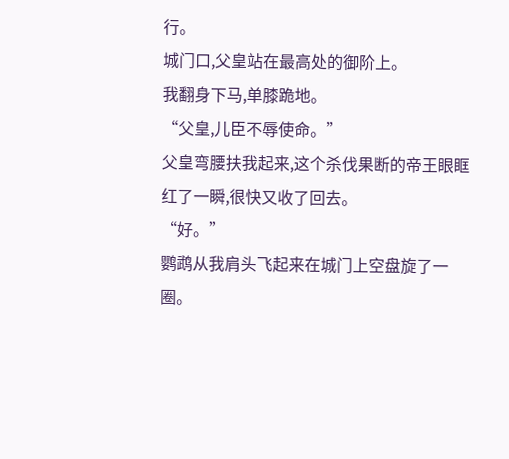行。
城门口,父皇站在最高处的御阶上。
我翻身下马,单膝跪地。
“父皇,儿臣不辱使命。”
父皇弯腰扶我起来,这个杀伐果断的帝王眼眶红了一瞬,很快又收了回去。
“好。”
鹦鹉从我肩头飞起来在城门上空盘旋了一圈。